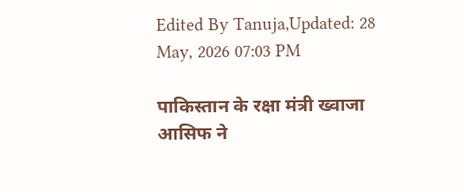Edited By Tanuja,Updated: 28 May, 2026 07:03 PM

पाकिस्तान के रक्षा मंत्री ख्वाजा आसिफ ने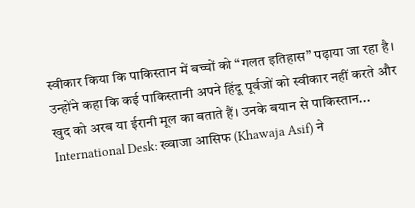स्वीकार किया कि पाकिस्तान में बच्चों को “गलत इतिहास” पढ़ाया जा रहा है। उन्होंने कहा कि कई पाकिस्तानी अपने हिंदू पूर्वजों को स्वीकार नहीं करते और खुद को अरब या ईरानी मूल का बताते हैं। उनके बयान से पाकिस्तान...
International Desk: ख्वाजा आसिफ (Khawaja Asif) ने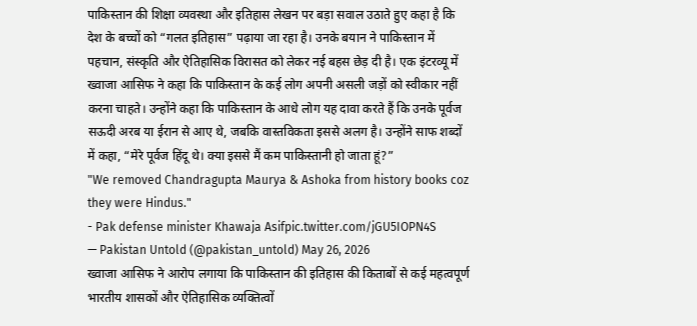पाकिस्तान की शिक्षा व्यवस्था और इतिहास लेखन पर बड़ा सवाल उठाते हुए कहा है कि देश के बच्चों को “गलत इतिहास” पढ़ाया जा रहा है। उनके बयान ने पाकिस्तान में पहचान, संस्कृति और ऐतिहासिक विरासत को लेकर नई बहस छेड़ दी है। एक इंटरव्यू में ख्वाजा आसिफ ने कहा कि पाकिस्तान के कई लोग अपनी असली जड़ों को स्वीकार नहीं करना चाहते। उन्होंने कहा कि पाकिस्तान के आधे लोग यह दावा करते हैं कि उनके पूर्वज सऊदी अरब या ईरान से आए थे, जबकि वास्तविकता इससे अलग है। उन्होंने साफ शब्दों में कहा, “मेरे पूर्वज हिंदू थे। क्या इससे मैं कम पाकिस्तानी हो जाता हूं?”
"We removed Chandragupta Maurya & Ashoka from history books coz they were Hindus."
- Pak defense minister Khawaja Asifpic.twitter.com/jGU5IOPN4S
— Pakistan Untold (@pakistan_untold) May 26, 2026
ख्वाजा आसिफ ने आरोप लगाया कि पाकिस्तान की इतिहास की किताबों से कई महत्वपूर्ण भारतीय शासकों और ऐतिहासिक व्यक्तित्वों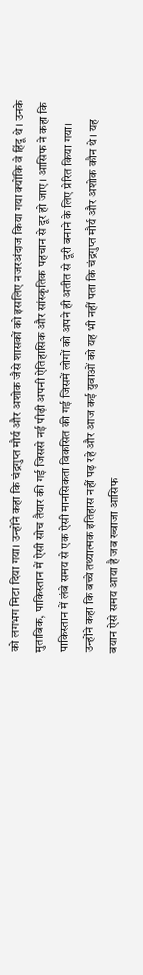को लगभग मिटा दिया गया। उन्होंने कहा कि चंद्रगुप्त मौर्य और अशोक जैसे शासकों को इसलिए नजरअंदाज किया गया क्योंकि वे हिंदू थे। उनके मुताबिक, पाकिस्तान में ऐसी सोच तैयार की गई जिससे नई पीढ़ी अपनी ऐतिहासिक और सांस्कृतिक पहचान से दूर हो जाए। आसिफ ने कहा कि पाकिस्तान में लंबे समय से एक ऐसी मानसिकता विकसित की गई जिसमें लोगों को अपने ही अतीत से दूरी बनाने के लिए प्रेरित किया गया। उन्होंने कहा कि बच्चे तथ्यात्मक इतिहास नहीं पढ़ रहे और आज कई युवाओं को यह भी नहीं पता कि चंद्रगुप्त मौर्य और अशोक कौन थे। यह बयान ऐसे समय आया है जब ख्वाजा आसिफ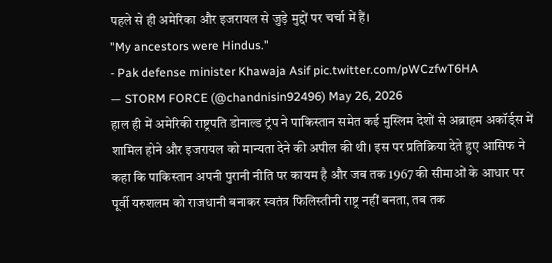पहले से ही अमेरिका और इजरायल से जुड़े मुद्दों पर चर्चा में हैं।
"My ancestors were Hindus."
- Pak defense minister Khawaja Asif pic.twitter.com/pWCzfwT6HA
— STORM FORCE (@chandnisin92496) May 26, 2026
हाल ही में अमेरिकी राष्ट्रपति डोनाल्ड ट्रंप ने पाकिस्तान समेत कई मुस्लिम देशों से अब्राहम अकॉर्ड्स में शामिल होने और इजरायल को मान्यता देने की अपील की थी। इस पर प्रतिक्रिया देते हुए आसिफ ने कहा कि पाकिस्तान अपनी पुरानी नीति पर कायम है और जब तक 1967 की सीमाओं के आधार पर पूर्वी यरुशलम को राजधानी बनाकर स्वतंत्र फिलिस्तीनी राष्ट्र नहीं बनता, तब तक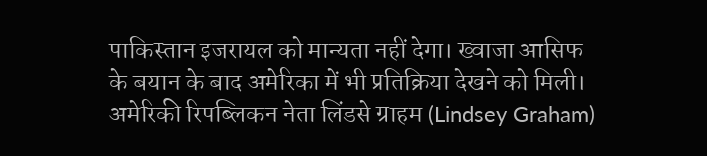पाकिस्तान इजरायल को मान्यता नहीं देगा। ख्वाजा आसिफ के बयान के बाद अमेरिका में भी प्रतिक्रिया देखने को मिली। अमेरिकी रिपब्लिकन नेता लिंडसे ग्राहम (Lindsey Graham)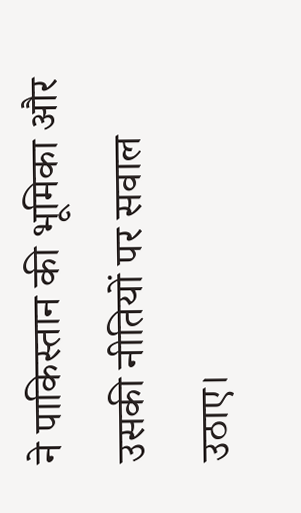ने पाकिस्तान की भूमिका और उसकी नीतियों पर सवाल उठाए।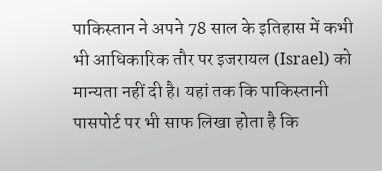पाकिस्तान ने अपने 78 साल के इतिहास में कभी भी आधिकारिक तौर पर इजरायल (Israel) को मान्यता नहीं दी है। यहां तक कि पाकिस्तानी पासपोर्ट पर भी साफ लिखा होता है कि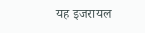यह इजरायल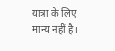यात्रा के लिए मान्य नहीं है।